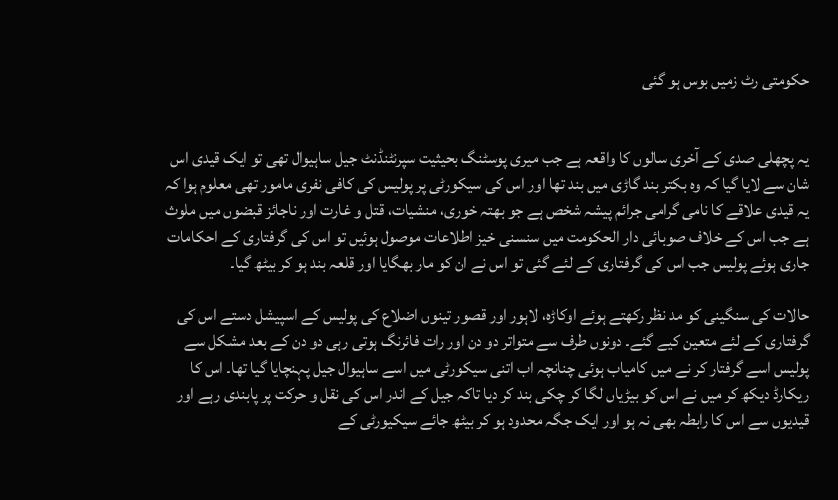حکومتی رٹ زمیں بوس ہو گئی


یہ پچھلی صدی کے آخری سالوں کا واقعہ ہے جب میری پوسٹنگ بحیثیت سپرنٹنڈنٹ جیل ساہیوال تھی تو ایک قیدی اس شان سے لایا گیا کہ وہ بکتر بند گاڑی میں بند تھا اور اس کی سیکورٹی پر پولیس کی کافی نفری مامور تھی معلوم ہوا کہ یہ قیدی علاقے کا نامی گرامی جرائم پیشہ شخص ہے جو بھتہ خوری، منشیات، قتل و غارت اور ناجائز قبضوں میں ملوث ہے جب اس کے خلاف صوبائی دار الحکومت میں سنسنی خیز اطلاعات موصول ہوئیں تو اس کی گرفتاری کے احکامات جاری ہوئے پولیس جب اس کی گرفتاری کے لئے گئی تو اس نے ان کو مار بھگایا اور قلعہ بند ہو کر بیٹھ گیا۔

حالات کی سنگینی کو مد نظر رکھتے ہوئے اوکاڑہ، لاہور اور قصور تینوں اضلاع کی پولیس کے اسپیشل دستے اس کی گرفتاری کے لئے متعین کیے گئے۔ دونوں طرف سے متواتر دو دن اور رات فائرنگ ہوتی رہی دو دن کے بعد مشکل سے پولیس اسے گرفتار کر نے میں کامیاب ہوئی چنانچہ اب اتنی سیکورٹی میں اسے ساہیوال جیل پہنچایا گیا تھا۔ اس کا ریکارڈ دیکھ کر میں نے اس کو بیڑیاں لگا کر چکی بند کر دیا تاکہ جیل کے اندر اس کی نقل و حرکت پر پابندی رہے اور قیدیوں سے اس کا رابطہ بھی نہ ہو اور ایک جگہ محدود ہو کر بیٹھ جائے سیکیورٹی کے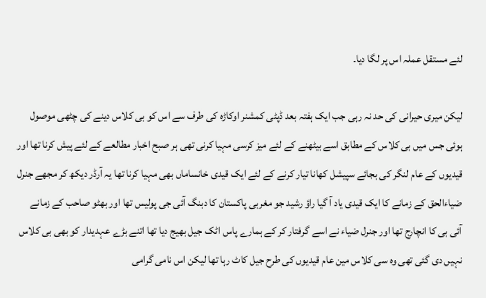لئے مستقل عملہ اس پر لگا دیا۔

لیکن میری حیرانی کی حد نہ رہی جب ایک ہفتہ بعد ڈپٹی کمشنر اوکاڑہ کی طرف سے اس کو بی کلاس دینے کی چٹھی موصول ہوئی جس میں بی کلاس کے مطابق اسے بیٹھنے کے لئے میز کرسی مہیا کرنی تھی ہر صبح اخبار مطالعے کے لئے پیش کرنا تھا اور قیدیوں کے عام لنگر کی بجائے سپیشل کھانا تیار کرنے کے لئے ایک قیدی خانساماں بھی مہیا کرنا تھا یہ آرڈر دیکھ کر مجھے جنرل ضیاءالحق کے زمانے کا ایک قیدی یاد آ گیا راؤ رشید جو مغربی پاکستان کا دبنگ آئی جی پولیس تھا اور بھٹو صاحب کے زمانے آئی بی کا انچارج تھا اور جنرل ضیاء نے اسے گرفتار کر کے ہمارے پاس اٹک جیل بھیج دیا تھا اتنے بڑے عہدیدار کو بھی بی کلاس نہیں دی گئی تھی وہ سی کلاس مین عام قیدیوں کی طرح جیل کاٹ رہا تھا لیکن اس نامی گرامی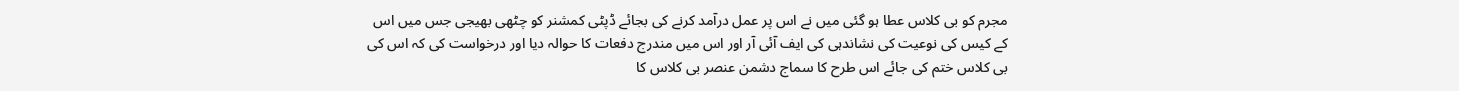مجرم کو بی کلاس عطا ہو گئی میں نے اس پر عمل درآمد کرنے کی بجائے ڈپٹی کمشنر کو چٹھی بھیجی جس میں اس کے کیس کی نوعیت کی نشاندہی کی ایف آئی آر اور اس میں مندرج دفعات کا حوالہ دیا اور درخواست کی کہ اس کی بی کلاس ختم کی جائے اس طرح کا سماج دشمن عنصر بی کلاس کا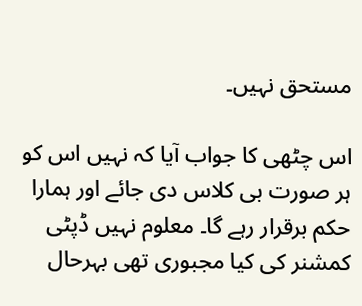مستحق نہیں۔

اس چٹھی کا جواب آیا کہ نہیں اس کو ہر صورت بی کلاس دی جائے اور ہمارا حکم برقرار رہے گا۔ معلوم نہیں ڈپٹی کمشنر کی کیا مجبوری تھی بہرحال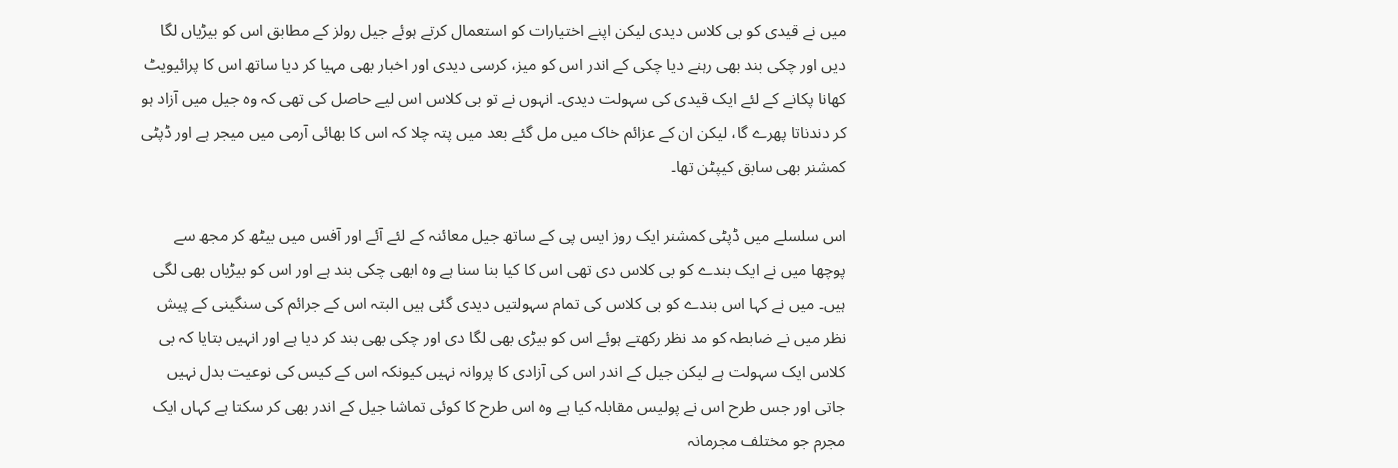میں نے قیدی کو بی کلاس دیدی لیکن اپنے اختیارات کو استعمال کرتے ہوئے جیل رولز کے مطابق اس کو بیڑیاں لگا دیں اور چکی بند بھی رہنے دیا چکی کے اندر اس کو میز، کرسی دیدی اور اخبار بھی مہیا کر دیا ساتھ اس کا پرائیویٹ کھانا پکانے کے لئے ایک قیدی کی سہولت دیدی۔ انہوں نے تو بی کلاس اس لیے حاصل کی تھی کہ وہ جیل میں آزاد ہو کر دندناتا پھرے گا، لیکن ان کے عزائم خاک میں مل گئے بعد میں پتہ چلا کہ اس کا بھائی آرمی میں میجر ہے اور ڈپٹی کمشنر بھی سابق کیپٹن تھا۔

اس سلسلے میں ڈپٹی کمشنر ایک روز ایس پی کے ساتھ جیل معائنہ کے لئے آئے اور آفس میں بیٹھ کر مجھ سے پوچھا میں نے ایک بندے کو بی کلاس دی تھی اس کا کیا بنا سنا ہے وہ ابھی چکی بند ہے اور اس کو بیڑیاں بھی لگی ہیں۔ میں نے کہا اس بندے کو بی کلاس کی تمام سہولتیں دیدی گئی ہیں البتہ اس کے جرائم کی سنگینی کے پیش نظر میں نے ضابطہ کو مد نظر رکھتے ہوئے اس کو بیڑی بھی لگا دی اور چکی بھی بند کر دیا ہے اور انہیں بتایا کہ بی کلاس ایک سہولت ہے لیکن جیل کے اندر اس کی آزادی کا پروانہ نہیں کیونکہ اس کے کیس کی نوعیت بدل نہیں جاتی اور جس طرح اس نے پولیس مقابلہ کیا ہے وہ اس طرح کا کوئی تماشا جیل کے اندر بھی کر سکتا ہے کہاں ایک مجرم جو مختلف مجرمانہ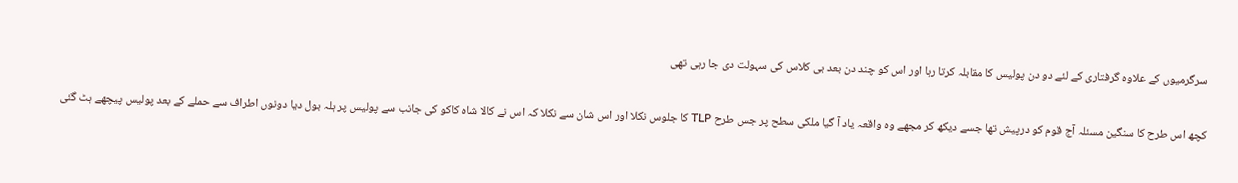سرگرمیوں کے علاوہ گرفتاری کے لئے دو دن پولیس کا مقابلہ کرتا رہا اور اس کو چند دن بعد بی کلاس کی سہولت دی جا رہی تھی

کچھ اس طرح کا سنگین مسئلہ آج قوم کو درپیش تھا جسے دیکھ کر مجھے وہ واقعہ یاد آ گیا ملکی سطح پر جس طرح TLP کا جلوس نکلا اور اس شان سے نکلا کہ اس نے کالا شاہ کاکو کی جانب سے پولیس پر ہلہ بول دیا دونوں اطراف سے حملے کے بعد پولیس پیچھے ہٹ گئی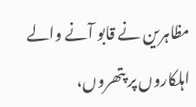مظاہرین نے قابو آنے والے اہلکاروں پر پتھروں،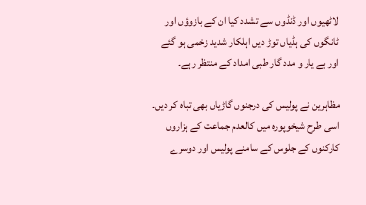لاٹھیوں اور ڈنڈوں سے تشدد کیا ان کے بازوؤں اور ٹانگوں کی ہڈیاں توڑ دیں اہلکار شدید زخمی ہو گئے اور بے یار و مدد گار طبی امداد کے منتظر رہے۔

مظاہرین نے پولیس کی درجنوں گاڑیاں بھی تباہ کر دیں۔ اسی طرح شیخوپورہ میں کالعدم جماعت کے ہزاروں کارکنوں کے جلوس کے سامنے پولیس اور دوسرے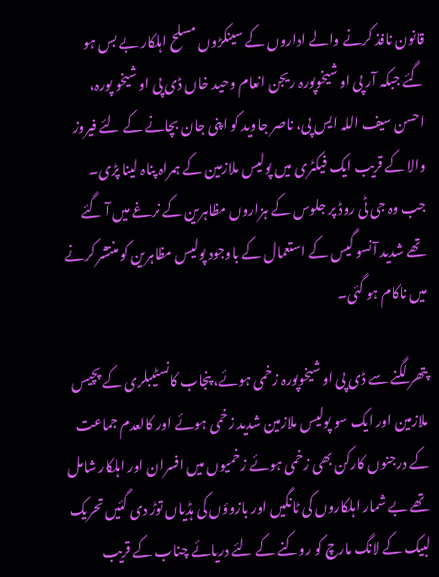قانون نافذ کرنے والے اداروں کے سینکڑوں مسلح اہلکار بے بس ہو گئے جبکہ آر پی او شیخوپورہ ریجن انعام وحید خاں ڈی پی او شیخو پورہ، احسن سیف اللہ ایس پی، ناصر جاوید کو اپنی جان بچانے کے لئے فیروز والا کے قریب ایک فیکٹری میں پولیس ملازمین کے ہمراہ پناہ لینا پڑی۔ جب وہ جی ٹی روڈ پر جلوس کے ہزاروں مظاہرین کے نرغے میں آ گئے تھے شدید آنسو گیس کے استعمال کے باوجود پولیس مظاہرین کو منتشر کرنے میں ناکام ہو گئی۔

پتھر لگنے سے ڈی پی او شیخوپورہ زخمی ہوئے، پنجاب کانسٹیبلری کے پچیس ملازمین اور ایک سو پولیس ملازمین شدید زخمی ہوئے اور کالعدم جماعت کے درجنوں کارکن بھی زخمی ہوئے زخمیوں میں افسران اور اہلکار شامل تھے بے شمار اہلکاروں کی ٹانگیں اور بازوؤں کی ہڈیاں توڑ دی گئیں تحریک لبیک کے لانگ مارچ کو روکنے کے لئے دریائے چناب کے قریب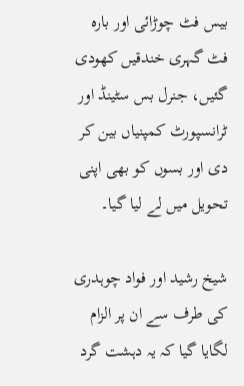بیس فٹ چوڑائی اور بارہ فٹ گہری خندقیں کھودی گئیں، جنرل بس سٹینڈ اور ٹرانسپورٹ کمپنیاں بین کر دی اور بسوں کو بھی اپنی تحویل میں لے لیا گیا۔

شیخ رشید اور فواد چوہدری کی طرف سے ان پر الزام لگایا گیا کہ یہ دہشت گرد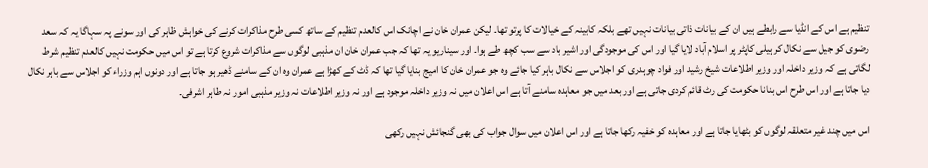تنظیم ہے اس کے انڈیا سے رابطے ہیں ان کے بیانات ذاتی بیانات نہیں تھے بلکہ کابینہ کے خیالات کا پرتو تھا۔ لیکن عمران خان نے اچانک اس کالعدم تنظیم کے ساتھ کسی طرح مذاکرات کرنے کی خواہش ظاہر کی اور سونے پہ سہاگا یہ کہ سعد رضوی کو جیل سے نکال کر ہیلی کاپٹر پر اسلام آباد لایا گیا اور اس کی موجودگی اور اشیر باد سے سب کچھ طے ہوا۔ اور سیناریو یہ تھا کہ جب عمران خان ان مذہبی لوگوں سے مذاکرات شروع کرتا ہے تو اس میں حکومت نہیں کالعدم تنظیم شرط لگاتی ہے کہ وزیر داخلہ اور وزیر اطلاعات شیخ رشید اور فواد چوہدری کو اجلاس سے نکال باہر کیا جائے وہ جو عمران خان کا امیج بنایا گیا تھا کہ ڈٹ کے کھڑا ہے عمران وہ ان کے سامنے ڈھیر ہو جاتا ہے اور دونوں اہم وزراء کو اجلاس سے باہر نکال دیا جاتا ہے اور اس طرح اس بنانا حکومت کی رٹ قائم کردی جاتی ہے اور بعد میں جو معاہدہ سامنے آتا ہے اس اعلان میں نہ وزیر داخلہ موجود ہے اور نہ وزیر اطلاعات نہ وزیر مذہبی امور نہ طاہر اشرفی۔

اس میں چند غیر متعلقہ لوگوں کو بٹھایا جاتا ہے اور معاہدہ کو خفیہ رکھا جاتا ہے اور اس اعلان میں سوال جواب کی بھی گنجائش نہیں رکھی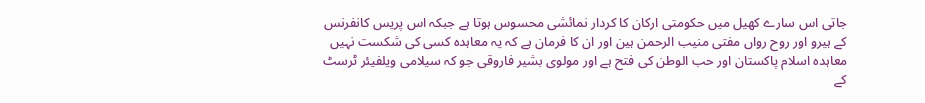جاتی اس سارے کھیل میں حکومتی ارکان کا کردار نمائشی محسوس ہوتا ہے جبکہ اس پریس کانفرنس کے ہیرو اور روح رواں مفتی منیب الرحمن ہین اور ان کا فرمان ہے کہ یہ معاہدہ کسی کی شکست نہیں معاہدہ اسلام پاکستان اور حب الوطن کی فتح ہے اور مولوی بشیر فاروقی جو کہ سیلامی ویلفیئر ٹرسٹ کے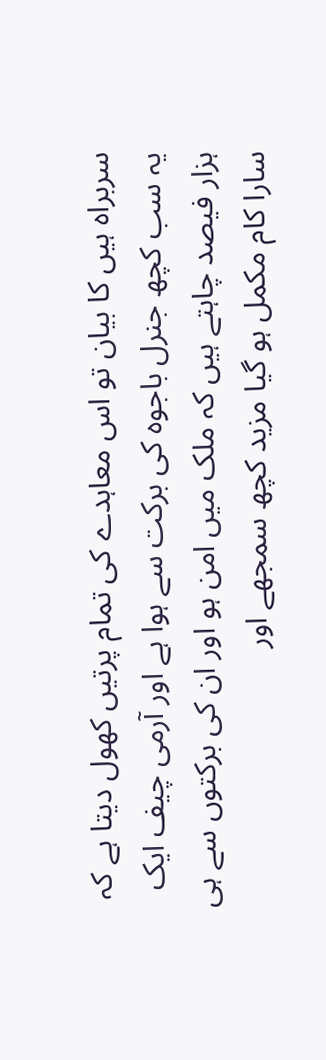سربراہ ہیں کا بیان تو اس معاہدے کی تمام پرتیں کھول دیتا ہے کہ یہ سب کچھ جنرل باجوہ کی برکت سے ہوا ہے اور آرمی چیف ایک ہزار فیصد چاہتے ہیں کہ ملک میں امن ہو اور ان کی برکتوں سے ہی سارا کام مکمل ہو گیا مزید کچھ سمجھے اور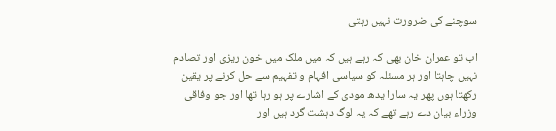سوچنے کی ضرورت نہیں رہتی

اب تو عمران خان بھی کہ رہے ہیں کہ میں ملک میں خون ریزی اور تصادم نہیں چاہتا اور ہر مسئلہ کو سیاسی افہام و تفہیم سے حل کرنے پر یقین رکھتا ہوں پھر یہ سارا یدھ مودی کے اشارے پر ہو رہا تھا اور جو وفاقی وزراء بیان دے رہے تھے کہ یہ لوگ دہشت گرد ہیں اور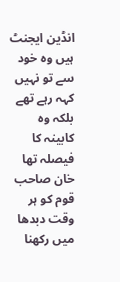انڈین ایجنٹ ہیں وہ خود سے تو نہیں کہہ رہے تھے بلکہ وہ کابینہ کا فیصلہ تھا خان صاحب قوم کو ہر وقت دبدھا میں رکھنا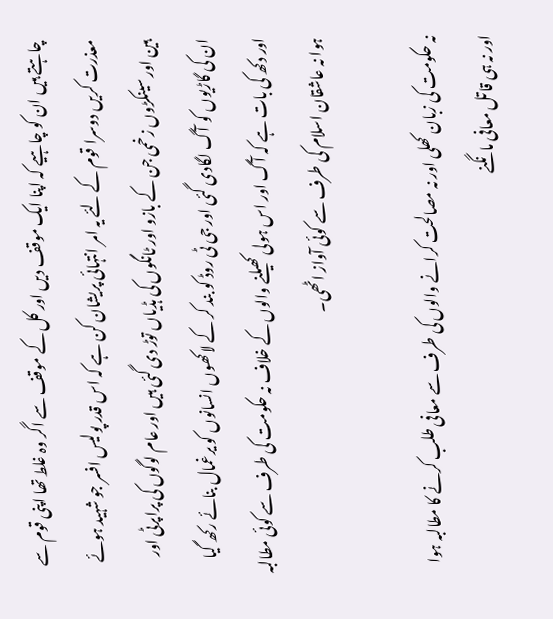چاہتے ہیں ان کو چاہیے کہ اپنا ایک موقف دیں اور کل کے موقف سے اگر وہ غلط تھا اپنی قوم سے معذرت کریں دوسرا قوم کے لئے یہ امر انتہائی پریشان کن ہے کہ اس قدر پولیس افسر جو شہید ہوئے ہین اور سینکڑوں زخمی جن کے بازو اور ٹانگوں کی ہڈیاں توڑ دی گئی ہیں اور عام لوگوں کی پراپرٹی اور ان کی گاڑیوں کو آگ لگادی گئی اور جی ٹی روڈ کو بند کر کے لاکھوں انسانوں کو یرغمال بنائے رکھ گیا اور دکھ کی بات ہے کہ آگ اور اس ہولی کھیلنے والوں کے خلاف نہ حکومت کی طرف سے کوئی مطالبہ ہوا نہ عاشقان اسلام کی طرف سے کوئی آواز اٹھی۔

نہ حکومت کی زبان کھلی اور نہ مصالحت کرانے والوں کی طرف سے معافی طلب کرنے کا مطالبہ ہوا اور نہ ہی قاتل معافی مانگنے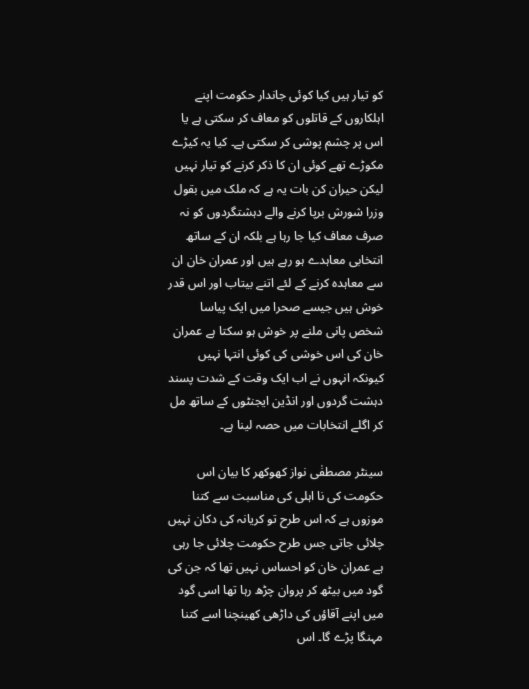کو تیار ہیں کیا کوئی جاندار حکومت اپنے اہلکاروں کے قاتلوں کو معاف کر سکتی ہے یا اس پر چشم پوشی کر سکتی ہے۔ کیا یہ کیڑے مکوڑے تھے کوئی ان کا ذکر کرنے کو تیار نہیں لیکن حیران کن بات یہ ہے کہ ملک میں بقول وزرا شورش برپا کرنے والے دہشتگردوں کو نہ صرف معاف کیا جا رہا ہے بلکہ ان کے ساتھ انتخابی معاہدے ہو رہے ہیں اور عمران خان ان سے معاہدہ کرنے کے لئے اتنے بیتاب اور اس قدر خوش ہیں جیسے صحرا میں ایک پیاسا شخص پانی ملنے پر خوش ہو سکتا ہے عمران خان کی اس خوشی کی کوئی انتہا نہیں کیونکہ انہوں نے اب ایک وقت کے شدت پسند دہشت گردوں اور انڈین ایجنٹوں کے ساتھ مل کر اگلے انتخابات میں حصہ لینا ہے۔

سینٹر مصطفٰی نواز کھوکھر کا بیان اس حکومت کی نا اہلی کی مناسبت سے کتنا موزوں ہے کہ اس طرح تو کریانہ کی دکان نہیں چلائی جاتی جس طرح حکومت چلائی جا رہی ہے عمران خان کو احساس نہیں تھا کہ جن کی گود میں بیٹھ کر پروان چڑھ رہا تھا اسی گود میں اپنے آقاؤں کی داڑھی کھینچنا اسے کتنا مہنگا پڑے گا۔ اس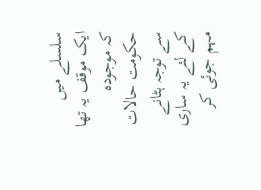سلسلے میں ایک موقف یہ تھا کہ موجودہ حکومت حالات سے توجہ ہٹانے کے لئے یہ ساری مہم جوئی کر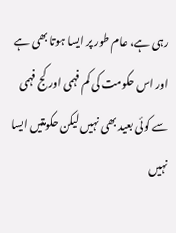رہی ہے، عام طور پر ایسا ہوتا بھی ہے اور اس حکومت کی کم فہمی اور کج فہمی سے کوئی بعید بھی نہیں لیکن حکومتیں ایسا نہیں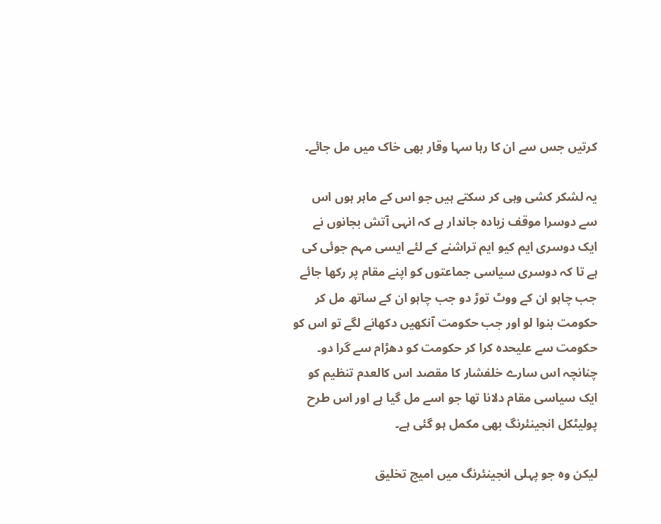کرتیں جس سے ان کا رہا سہا وقار بھی خاک میں مل جائے۔

یہ لشکر کشی وہی کر سکتے ہیں جو اس کے ماہر ہوں اس سے دوسرا موقف زیادہ جاندار ہے کہ انہی آتش بجانوں نے ایک دوسری ایم کیو ایم تراشنے کے لئے ایسی مہم جوئی کی ہے تا کہ دوسری سیاسی جماعتوں کو اپنے مقام پر رکھا جائے جب چاہو ان کے ووٹ توڑ دو جب چاہو ان کے ساتھ مل کر حکومت بنوا لو اور جب حکومت آنکھیں دکھانے لگے تو اس کو حکومت سے علیحدہ کرا کر حکومت کو دھڑام سے گرا دو۔ چنانچہ اس سارے خلفشار کا مقصد اس کالعدم تنظیم کو ایک سیاسی مقام دلانا تھا جو اسے مل گیا ہے اور اس طرح پولیٹکل انجینئرنگ بھی مکمل ہو گئی ہے۔

لیکن وہ جو پہلی انجینئرنگ میں امیج تخلیق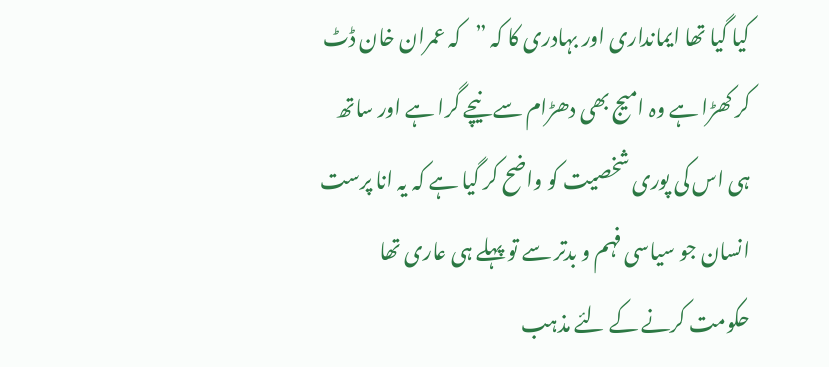کیا گیا تھا ایمانداری اور بہادری کا کہ ”کہ عمران خان ڈٹ کر کھڑا ہے وہ امیج بھی دھڑام سے نیچے گرا ہے اور ساتھ ہی اس کی پوری شخصیت کو واضح کر گیا ہے کہ یہ انا پرست انسان جو سیاسی فہم و بدتر سے تو پہلے ہی عاری تھا حکومت کرنے کے لئے مذہب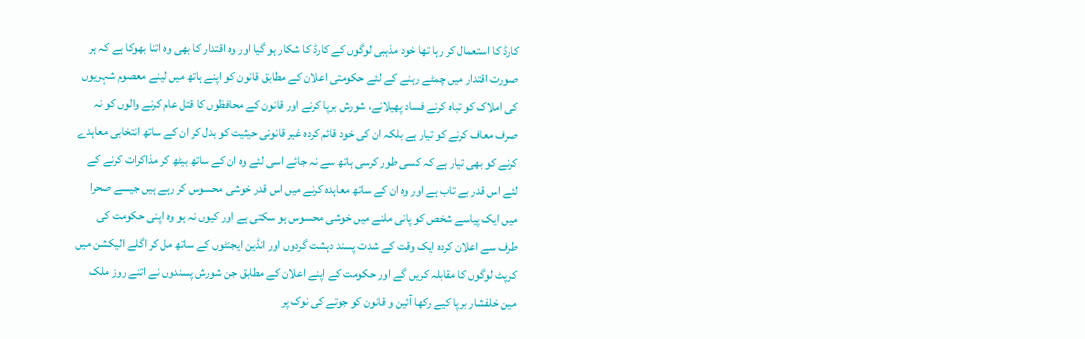کارڈ کا استعمال کر رہا تھا خود مذہبی لوگوں کے کارڈ کا شکار ہو گیا اور وہ اقتدار کا بھی وہ اتنا بھوکا ہے کہ ہر صورت اقتدار میں چمٹے رہنے کے لئے حکومتی اعلان کے مطابق قانون کو اپنے ہاتھ میں لینے معصوم شہریوں کی املاک کو تباہ کرنے فساد پھیلانے، شورش برپا کرنے اور قانون کے محافظوں کا قتل عام کرنے والوں کو نہ صرف معاف کرنے کو تیار ہے بلکہ ان کی خود قائم کردہ غیر قانونی حیثیت کو بدل کر ان کے ساتھ انتخابی معاہدے کرنے کو بھی تیار ہے کہ کسی طور کرسی ہاتھ سے نہ جائے اسی لئے وہ ان کے ساتھ بیٹھ کر مذاکرات کرنے کے لئے اس قدر بے تاب ہے اور وہ ان کے ساتھ معاہدہ کرنے میں اس قدر خوشی محسوس کر رہے ہیں جیسے صحرا میں ایک پیاسے شخص کو پانی ملنے میں خوشی محسوس ہو سکتی ہے اور کیوں نہ ہو وہ اپنی حکومت کی طرف سے اعلان کردہ ایک وقت کے شدت پسند دہشت گردوں اور انڈین ایجنٹوں کے ساتھ مل کر اگلے الیکشن میں کرپٹ لوگوں کا مقابلہ کریں گے اور حکومت کے اپنے اعلان کے مطابق جن شورش پسندوں نے اتنے روز ملک مین خلفشار برپا کیے رکھا آئین و قانون کو جوتے کی نوک پر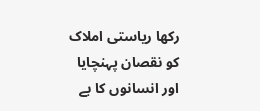رکھا ریاستی املاک کو نقصان پہنچایا اور انسانوں کا بے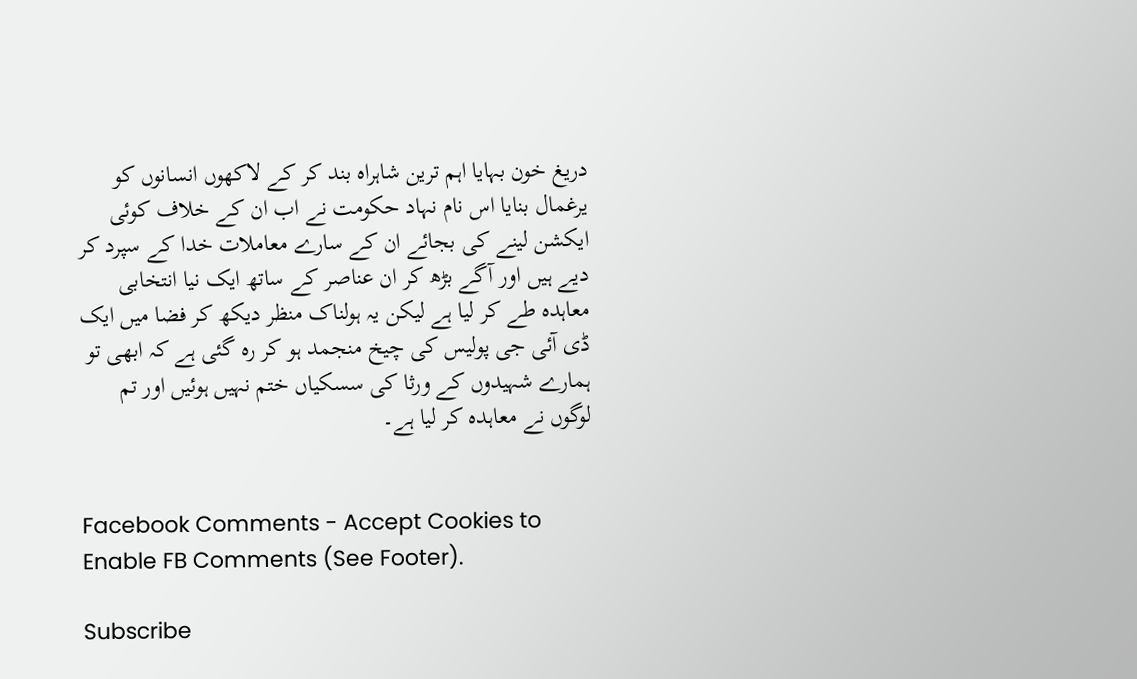دریغ خون بہایا اہم ترین شاہراہ بند کر کے لاکھوں انسانوں کو یرغمال بنایا اس نام نہاد حکومت نے اب ان کے خلاف کوئی ایکشن لینے کی بجائے ان کے سارے معاملات خدا کے سپرد کر دیے ہیں اور آگے بڑھ کر ان عناصر کے ساتھ ایک نیا انتخابی معاہدہ طے کر لیا ہے لیکن یہ ہولناک منظر دیکھ کر فضا میں ایک ڈی آئی جی پولیس کی چیخ منجمد ہو کر رہ گئی ہے کہ ابھی تو ہمارے شہیدوں کے ورثا کی سسکیاں ختم نہیں ہوئیں اور تم لوگوں نے معاہدہ کر لیا ہے۔


Facebook Comments - Accept Cookies to Enable FB Comments (See Footer).

Subscribe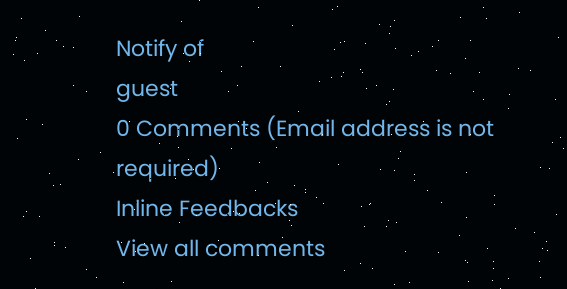Notify of
guest
0 Comments (Email address is not required)
Inline Feedbacks
View all comments